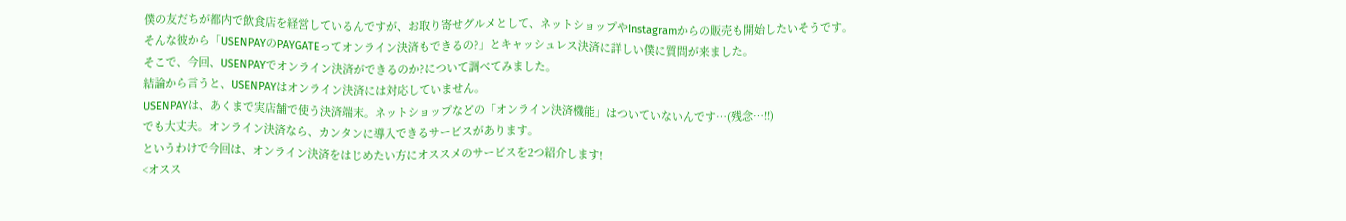僕の友だちが都内で飲食店を経営しているんですが、お取り寄せグルメとして、ネットショップやInstagramからの販売も開始したいそうです。
そんな彼から「USENPAYのPAYGATEってオンライン決済もできるの?」とキャッシュレス決済に詳しい僕に質問が来ました。
そこで、今回、USENPAYでオンライン決済ができるのか?について調べてみました。
結論から言うと、USENPAYはオンライン決済には対応していません。
USENPAYは、あくまで実店舗で使う決済端末。ネットショップなどの「オンライン決済機能」はついていないんです…(残念…!!)
でも大丈夫。オンライン決済なら、カンタンに導入できるサービスがあります。
というわけで今回は、オンライン決済をはじめたい方にオススメのサービスを2つ紹介します!
<オスス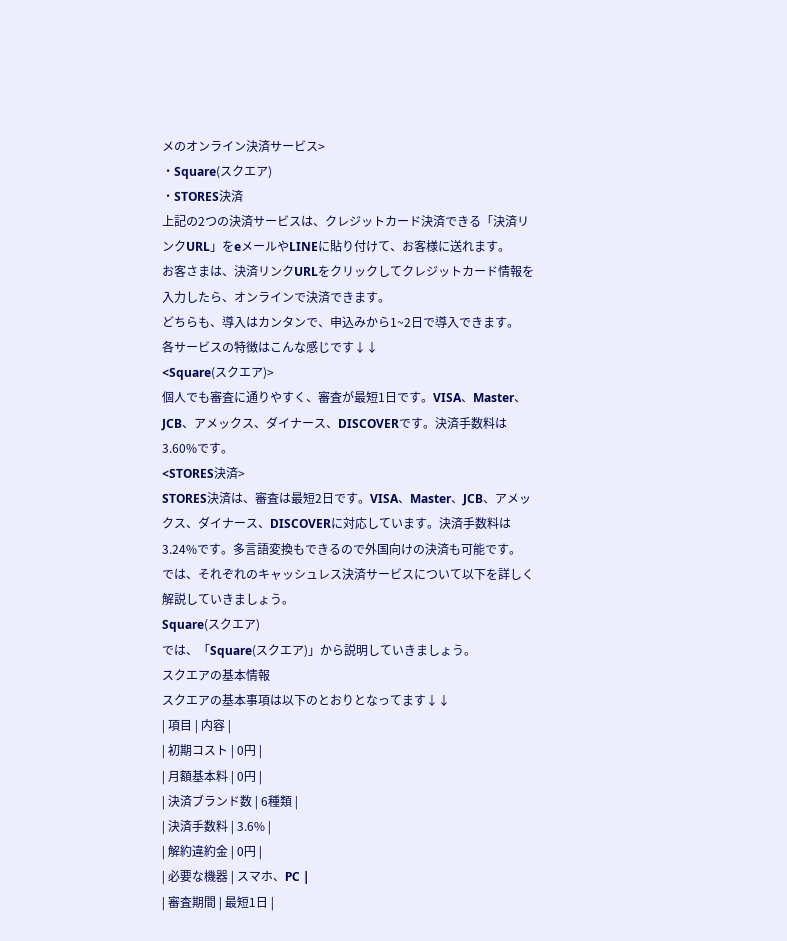メのオンライン決済サービス>
・Square(スクエア)
・STORES決済
上記の2つの決済サービスは、クレジットカード決済できる「決済リンクURL」をeメールやLINEに貼り付けて、お客様に送れます。
お客さまは、決済リンクURLをクリックしてクレジットカード情報を入力したら、オンラインで決済できます。
どちらも、導入はカンタンで、申込みから1~2日で導入できます。
各サービスの特徴はこんな感じです↓↓
<Square(スクエア)>
個人でも審査に通りやすく、審査が最短1日です。VISA、Master、JCB、アメックス、ダイナース、DISCOVERです。決済手数料は3.60%です。
<STORES決済>
STORES決済は、審査は最短2日です。VISA、Master、JCB、アメックス、ダイナース、DISCOVERに対応しています。決済手数料は3.24%です。多言語変換もできるので外国向けの決済も可能です。
では、それぞれのキャッシュレス決済サービスについて以下を詳しく解説していきましょう。
Square(スクエア)
では、「Square(スクエア)」から説明していきましょう。
スクエアの基本情報
スクエアの基本事項は以下のとおりとなってます↓↓
| 項目 | 内容 |
| 初期コスト | 0円 |
| 月額基本料 | 0円 |
| 決済ブランド数 | 6種類 |
| 決済手数料 | 3.6% |
| 解約違約金 | 0円 |
| 必要な機器 | スマホ、PC |
| 審査期間 | 最短1日 |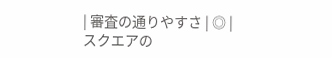| 審査の通りやすさ | ◎ |
スクエアの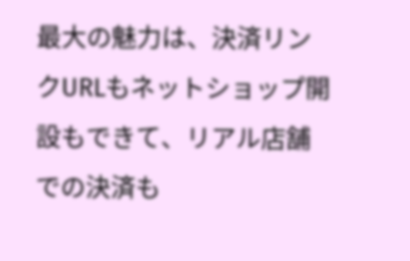最大の魅力は、決済リンクURLもネットショップ開設もできて、リアル店舗での決済も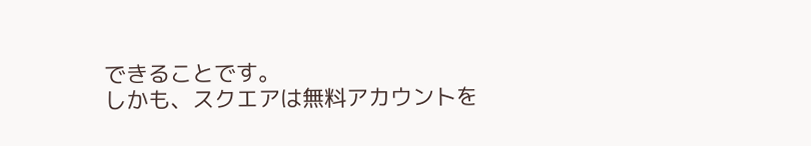できることです。
しかも、スクエアは無料アカウントを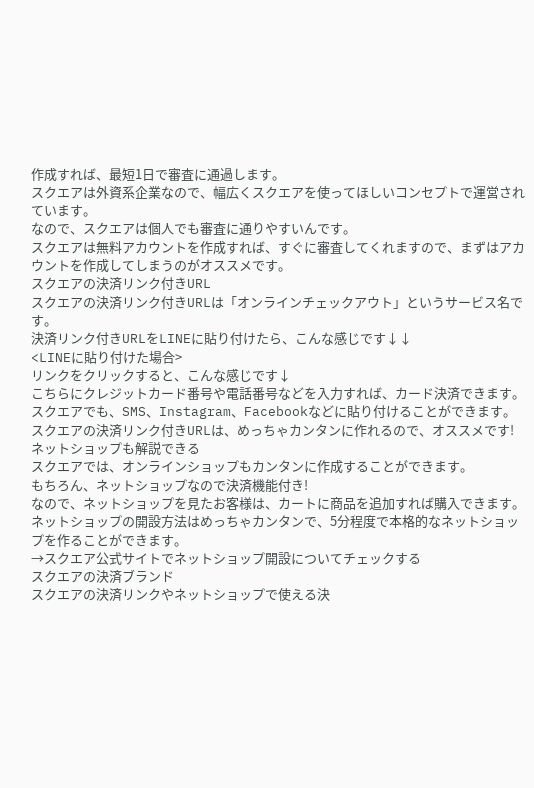作成すれば、最短1日で審査に通過します。
スクエアは外資系企業なので、幅広くスクエアを使ってほしいコンセプトで運営されています。
なので、スクエアは個人でも審査に通りやすいんです。
スクエアは無料アカウントを作成すれば、すぐに審査してくれますので、まずはアカウントを作成してしまうのがオススメです。
スクエアの決済リンク付きURL
スクエアの決済リンク付きURLは「オンラインチェックアウト」というサービス名です。
決済リンク付きURLをLINEに貼り付けたら、こんな感じです↓↓
<LINEに貼り付けた場合>
リンクをクリックすると、こんな感じです↓
こちらにクレジットカード番号や電話番号などを入力すれば、カード決済できます。
スクエアでも、SMS、Instagram、Facebookなどに貼り付けることができます。
スクエアの決済リンク付きURLは、めっちゃカンタンに作れるので、オススメです!
ネットショップも解説できる
スクエアでは、オンラインショップもカンタンに作成することができます。
もちろん、ネットショップなので決済機能付き!
なので、ネットショップを見たお客様は、カートに商品を追加すれば購入できます。
ネットショップの開設方法はめっちゃカンタンで、5分程度で本格的なネットショップを作ることができます。
→スクエア公式サイトでネットショップ開設についてチェックする
スクエアの決済ブランド
スクエアの決済リンクやネットショップで使える決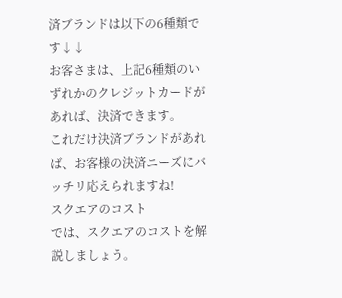済ブランドは以下の6種類です↓↓
お客さまは、上記6種類のいずれかのクレジットカードがあれば、決済できます。
これだけ決済ブランドがあれば、お客様の決済ニーズにバッチリ応えられますね!
スクエアのコスト
では、スクエアのコストを解説しましょう。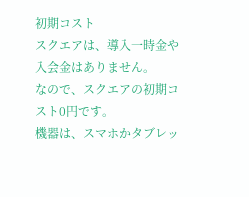初期コスト
スクエアは、導入一時金や入会金はありません。
なので、スクエアの初期コスト0円です。
機器は、スマホかタブレッ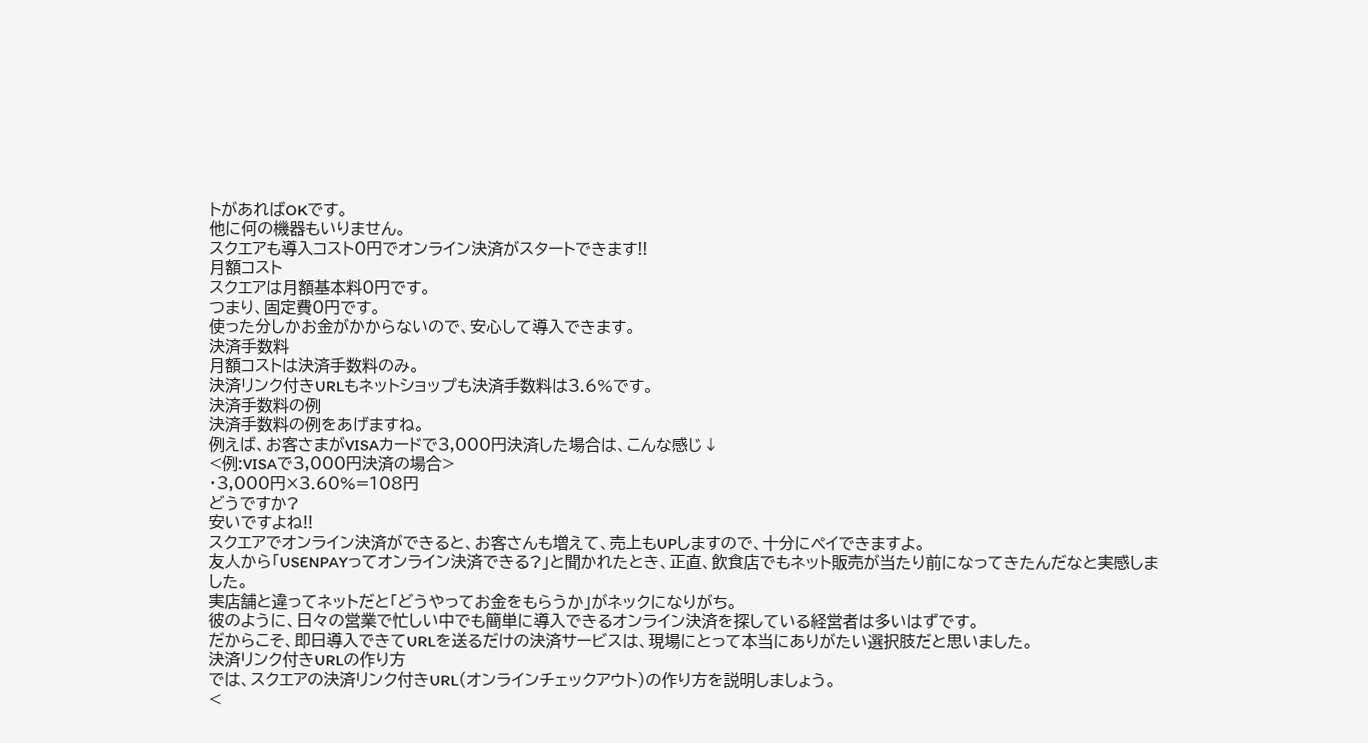トがあればOKです。
他に何の機器もいりません。
スクエアも導入コスト0円でオンライン決済がスタートできます!!
月額コスト
スクエアは月額基本料0円です。
つまり、固定費0円です。
使った分しかお金がかからないので、安心して導入できます。
決済手数料
月額コストは決済手数料のみ。
決済リンク付きURLもネットショップも決済手数料は3.6%です。
決済手数料の例
決済手数料の例をあげますね。
例えば、お客さまがVISAカードで3,000円決済した場合は、こんな感じ↓
<例:VISAで3,000円決済の場合>
・3,000円×3.60%=108円
どうですか?
安いですよね!!
スクエアでオンライン決済ができると、お客さんも増えて、売上もUPしますので、十分にペイできますよ。
友人から「USENPAYってオンライン決済できる?」と聞かれたとき、正直、飲食店でもネット販売が当たり前になってきたんだなと実感しました。
実店舗と違ってネットだと「どうやってお金をもらうか」がネックになりがち。
彼のように、日々の営業で忙しい中でも簡単に導入できるオンライン決済を探している経営者は多いはずです。
だからこそ、即日導入できてURLを送るだけの決済サービスは、現場にとって本当にありがたい選択肢だと思いました。
決済リンク付きURLの作り方
では、スクエアの決済リンク付きURL(オンラインチェックアウト)の作り方を説明しましょう。
<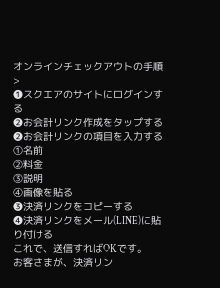オンラインチェックアウトの手順>
➊スクエアのサイトにログインする
❷お会計リンク作成をタップする
❷お会計リンクの項目を入力する
①名前
②料金
③説明
④画像を貼る
❸決済リンクをコピーする
❹決済リンクをメール(LINE)に貼り付ける
これで、送信すればOKです。
お客さまが、決済リン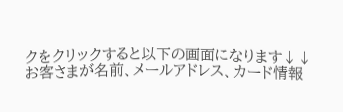クをクリックすると以下の画面になります↓↓
お客さまが名前、メールアドレス、カード情報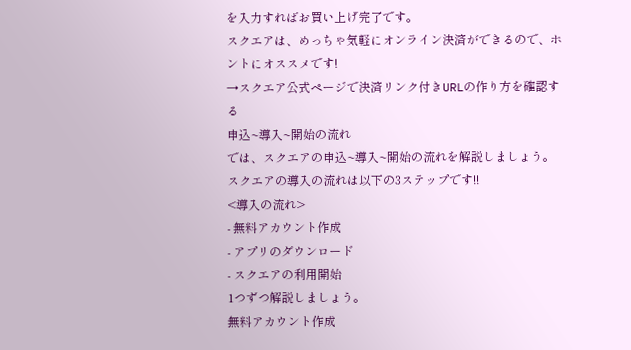を入力すればお買い上げ完了です。
スクエアは、めっちゃ気軽にオンライン決済ができるので、ホントにオススメです!
→スクエア公式ページで決済リンク付きURLの作り方を確認する
申込~導入~開始の流れ
では、スクエアの申込~導入~開始の流れを解説しましょう。
スクエアの導入の流れは以下の3ステップです!!
<導入の流れ>
- 無料アカウント作成
- アプリのダウンロード
- スクエアの利用開始
1つずつ解説しましょう。
無料アカウント作成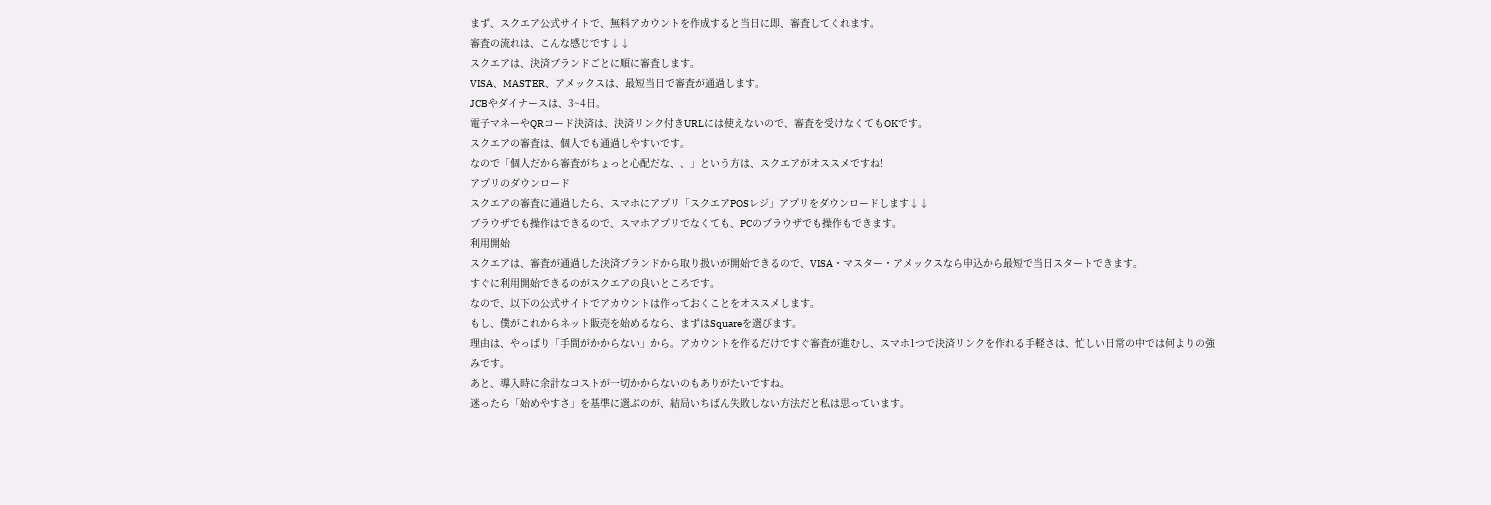まず、スクエア公式サイトで、無料アカウントを作成すると当日に即、審査してくれます。
審査の流れは、こんな感じです↓↓
スクエアは、決済ブランドごとに順に審査します。
VISA、MASTER、アメックスは、最短当日で審査が通過します。
JCBやダイナースは、3~4日。
電子マネーやQRコード決済は、決済リンク付きURLには使えないので、審査を受けなくてもOKです。
スクエアの審査は、個人でも通過しやすいです。
なので「個人だから審査がちょっと心配だな、、」という方は、スクエアがオススメですね!
アプリのダウンロード
スクエアの審査に通過したら、スマホにアプリ「スクエアPOSレジ」アプリをダウンロードします↓↓
ブラウザでも操作はできるので、スマホアプリでなくても、PCのブラウザでも操作もできます。
利用開始
スクエアは、審査が通過した決済ブランドから取り扱いが開始できるので、VISA・マスター・アメックスなら申込から最短で当日スタートできます。
すぐに利用開始できるのがスクエアの良いところです。
なので、以下の公式サイトでアカウントは作っておくことをオススメします。
もし、僕がこれからネット販売を始めるなら、まずはSquareを選びます。
理由は、やっぱり「手間がかからない」から。アカウントを作るだけですぐ審査が進むし、スマホ1つで決済リンクを作れる手軽さは、忙しい日常の中では何よりの強みです。
あと、導入時に余計なコストが一切かからないのもありがたいですね。
迷ったら「始めやすさ」を基準に選ぶのが、結局いちばん失敗しない方法だと私は思っています。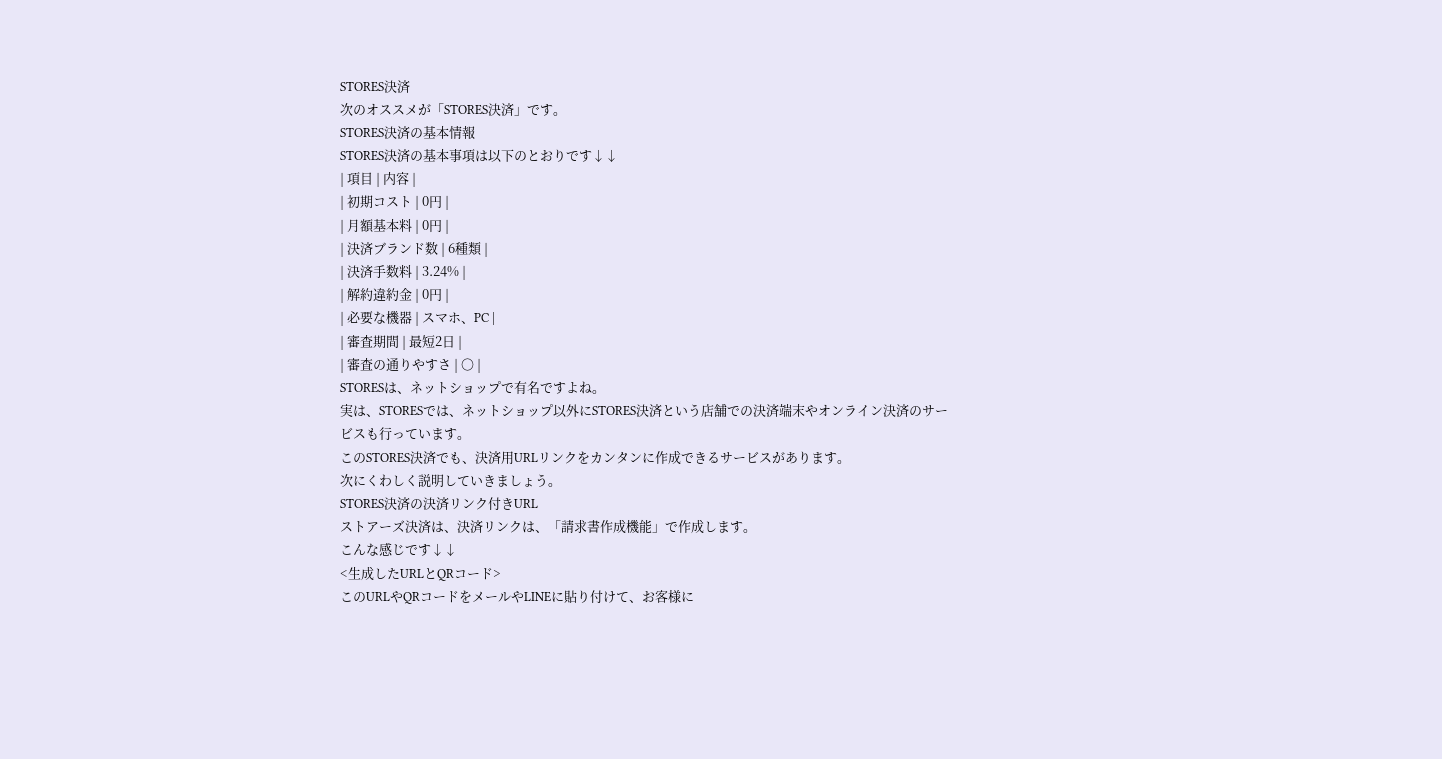STORES決済
次のオススメが「STORES決済」です。
STORES決済の基本情報
STORES決済の基本事項は以下のとおりです↓↓
| 項目 | 内容 |
| 初期コスト | 0円 |
| 月額基本料 | 0円 |
| 決済ブランド数 | 6種類 |
| 決済手数料 | 3.24% |
| 解約違約金 | 0円 |
| 必要な機器 | スマホ、PC |
| 審査期間 | 最短2日 |
| 審査の通りやすさ | 〇 |
STORESは、ネットショップで有名ですよね。
実は、STORESでは、ネットショップ以外にSTORES決済という店舗での決済端末やオンライン決済のサービスも行っています。
このSTORES決済でも、決済用URLリンクをカンタンに作成できるサービスがあります。
次にくわしく説明していきましょう。
STORES決済の決済リンク付きURL
ストアーズ決済は、決済リンクは、「請求書作成機能」で作成します。
こんな感じです↓↓
<生成したURLとQRコード>
このURLやQRコードをメールやLINEに貼り付けて、お客様に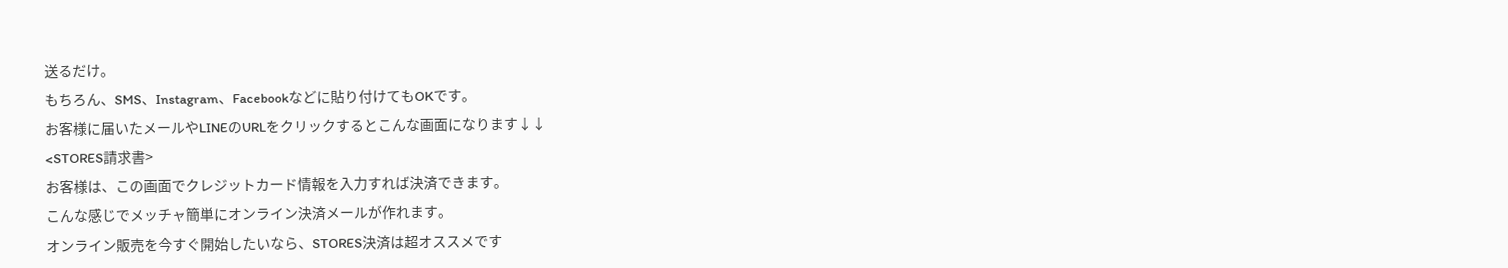送るだけ。
もちろん、SMS、Instagram、Facebookなどに貼り付けてもOKです。
お客様に届いたメールやLINEのURLをクリックするとこんな画面になります↓↓
<STORES請求書>
お客様は、この画面でクレジットカード情報を入力すれば決済できます。
こんな感じでメッチャ簡単にオンライン決済メールが作れます。
オンライン販売を今すぐ開始したいなら、STORES決済は超オススメです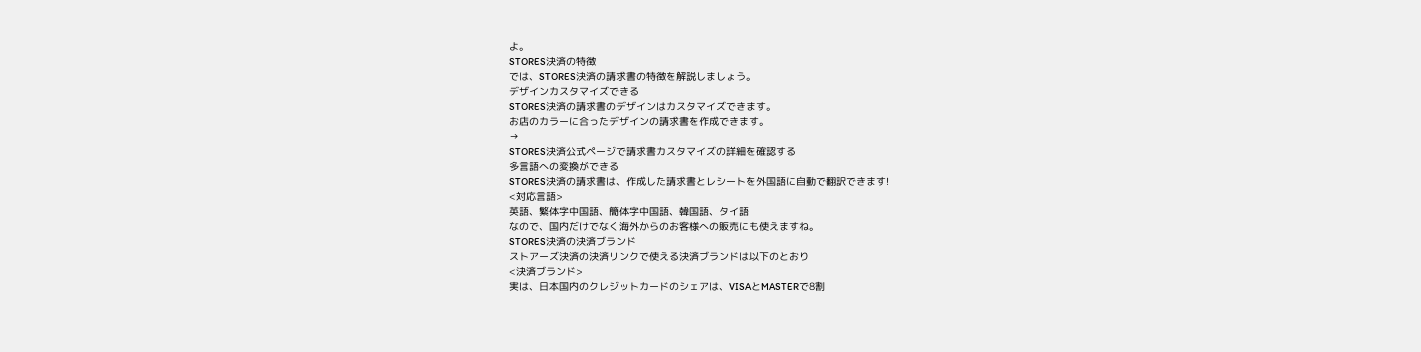よ。
STORES決済の特徴
では、STORES決済の請求書の特徴を解説しましょう。
デザインカスタマイズできる
STORES決済の請求書のデザインはカスタマイズできます。
お店のカラーに合ったデザインの請求書を作成できます。
→
STORES決済公式ページで請求書カスタマイズの詳細を確認する
多言語への変換ができる
STORES決済の請求書は、作成した請求書とレシートを外国語に自動で翻訳できます!
<対応言語>
英語、繁体字中国語、簡体字中国語、韓国語、タイ語
なので、国内だけでなく海外からのお客様への販売にも使えますね。
STORES決済の決済ブランド
ストアーズ決済の決済リンクで使える決済ブランドは以下のとおり
<決済ブランド>
実は、日本国内のクレジットカードのシェアは、VISAとMASTERで8割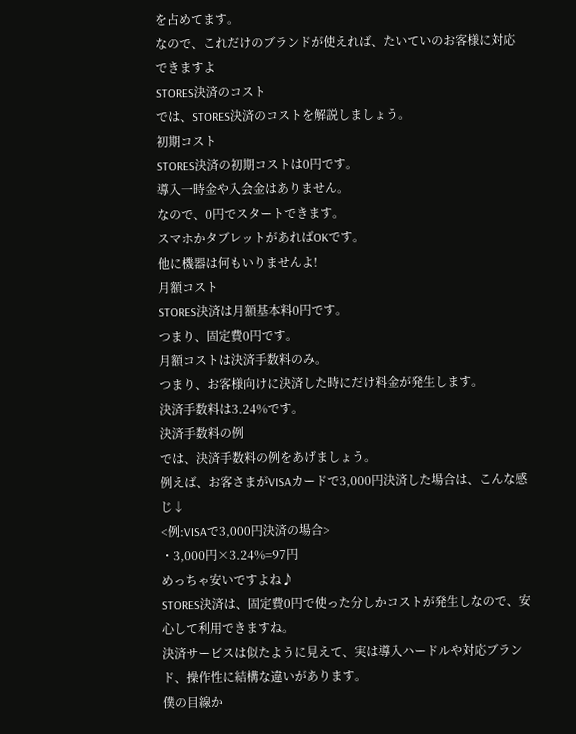を占めてます。
なので、これだけのブランドが使えれば、たいていのお客様に対応できますよ
STORES決済のコスト
では、STORES決済のコストを解説しましょう。
初期コスト
STORES決済の初期コストは0円です。
導入一時金や入会金はありません。
なので、0円でスタートできます。
スマホかタブレットがあればOKです。
他に機器は何もいりませんよ!
月額コスト
STORES決済は月額基本料0円です。
つまり、固定費0円です。
月額コストは決済手数料のみ。
つまり、お客様向けに決済した時にだけ料金が発生します。
決済手数料は3.24%です。
決済手数料の例
では、決済手数料の例をあげましょう。
例えば、お客さまがVISAカードで3,000円決済した場合は、こんな感じ↓
<例:VISAで3,000円決済の場合>
・3,000円×3.24%=97円
めっちゃ安いですよね♪
STORES決済は、固定費0円で使った分しかコストが発生しなので、安心して利用できますね。
決済サービスは似たように見えて、実は導入ハードルや対応ブランド、操作性に結構な違いがあります。
僕の目線か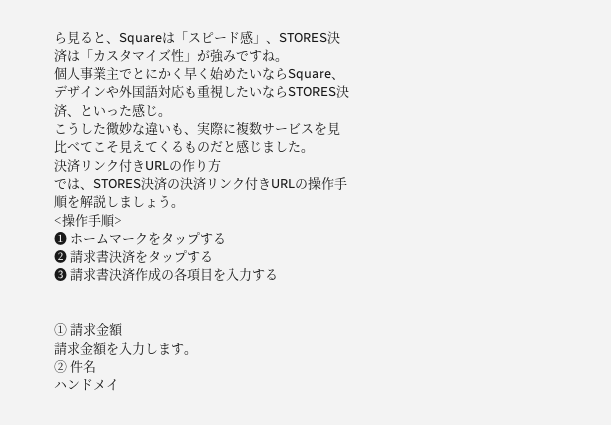ら見ると、Squareは「スピード感」、STORES決済は「カスタマイズ性」が強みですね。
個人事業主でとにかく早く始めたいならSquare、デザインや外国語対応も重視したいならSTORES決済、といった感じ。
こうした微妙な違いも、実際に複数サービスを見比べてこそ見えてくるものだと感じました。
決済リンク付きURLの作り方
では、STORES決済の決済リンク付きURLの操作手順を解説しましょう。
<操作手順>
❶ ホームマークをタップする
❷ 請求書決済をタップする
❸ 請求書決済作成の各項目を入力する


① 請求金額
請求金額を入力します。
② 件名
ハンドメイ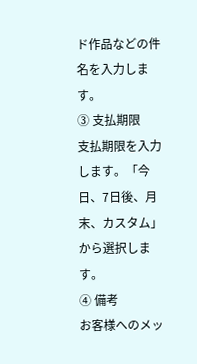ド作品などの件名を入力します。
③ 支払期限
支払期限を入力します。「今日、7日後、月末、カスタム」から選択します。
④ 備考
お客様へのメッ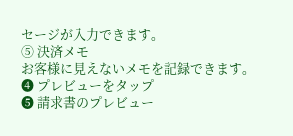セージが入力できます。
⑤ 決済メモ
お客様に見えないメモを記録できます。
❹ プレビューをタップ
❺ 請求書のプレビュー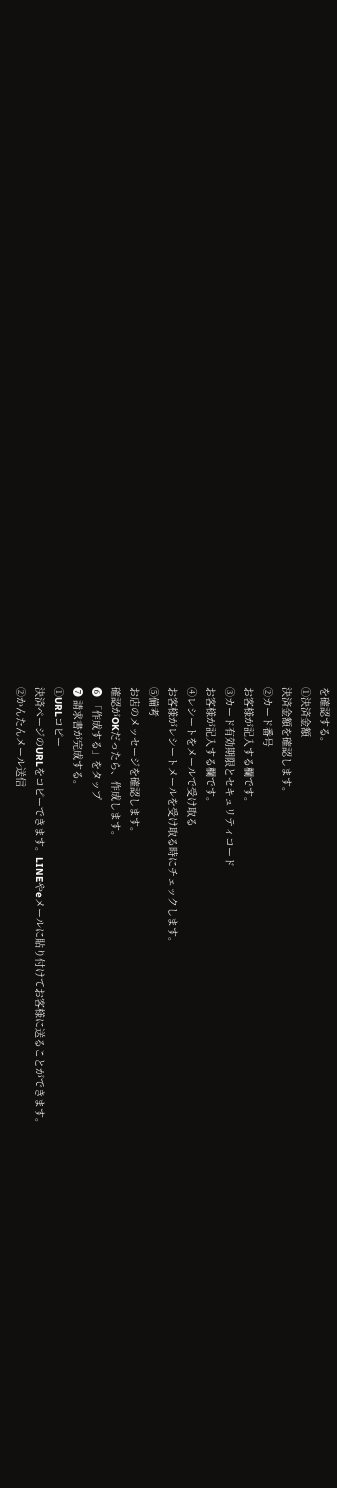を確認する。
①決済金額
決済金額を確認します。
②カード番号
お客様が記入する欄です。
③カード有効期限とセキュリティコード
お客様が記入する欄です。
④レシートをメールで受け取る
お客様がレシートメールを受け取る時にチェックします。
⑤備考
お店のメッセージを確認します。
確認がOKだったら、作成します。
❻ 「作成する」をタップ
❼ 請求書が完成する。
①URLコピー
決済ページのURLをコピーできます。LINEやeメールに貼り付けてお客様に送ることができます。
②かんたんメール送信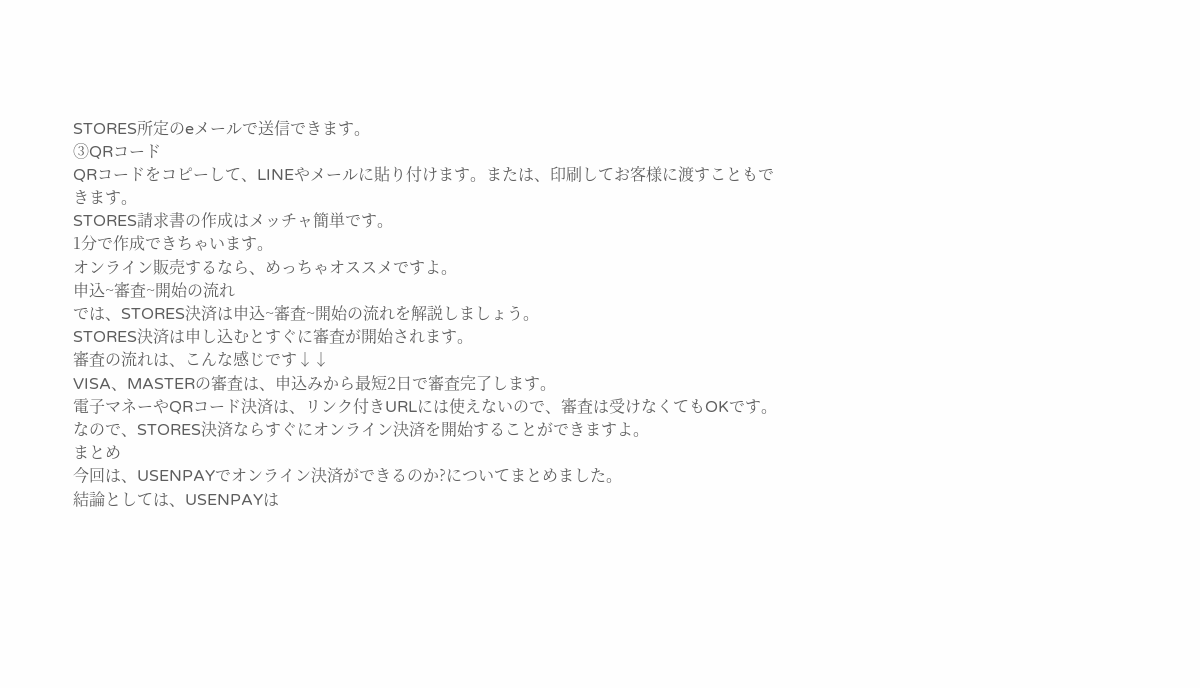STORES所定のeメールで送信できます。
③QRコード
QRコードをコピーして、LINEやメールに貼り付けます。または、印刷してお客様に渡すこともできます。
STORES請求書の作成はメッチャ簡単です。
1分で作成できちゃいます。
オンライン販売するなら、めっちゃオススメですよ。
申込~審査~開始の流れ
では、STORES決済は申込~審査~開始の流れを解説しましょう。
STORES決済は申し込むとすぐに審査が開始されます。
審査の流れは、こんな感じです↓↓
VISA、MASTERの審査は、申込みから最短2日で審査完了します。
電子マネーやQRコード決済は、リンク付きURLには使えないので、審査は受けなくてもOKです。
なので、STORES決済ならすぐにオンライン決済を開始することができますよ。
まとめ
今回は、USENPAYでオンライン決済ができるのか?についてまとめました。
結論としては、USENPAYは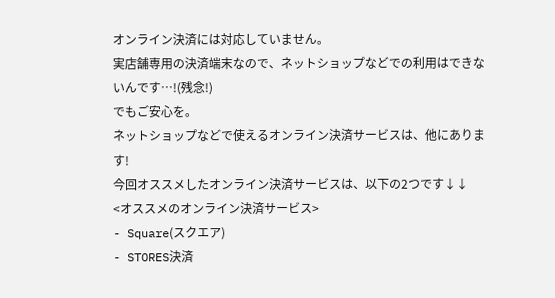オンライン決済には対応していません。
実店舗専用の決済端末なので、ネットショップなどでの利用はできないんです…!(残念!)
でもご安心を。
ネットショップなどで使えるオンライン決済サービスは、他にあります!
今回オススメしたオンライン決済サービスは、以下の2つです↓↓
<オススメのオンライン決済サービス>
- Square(スクエア)
- STORES決済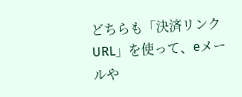どちらも「決済リンクURL」を使って、eメールや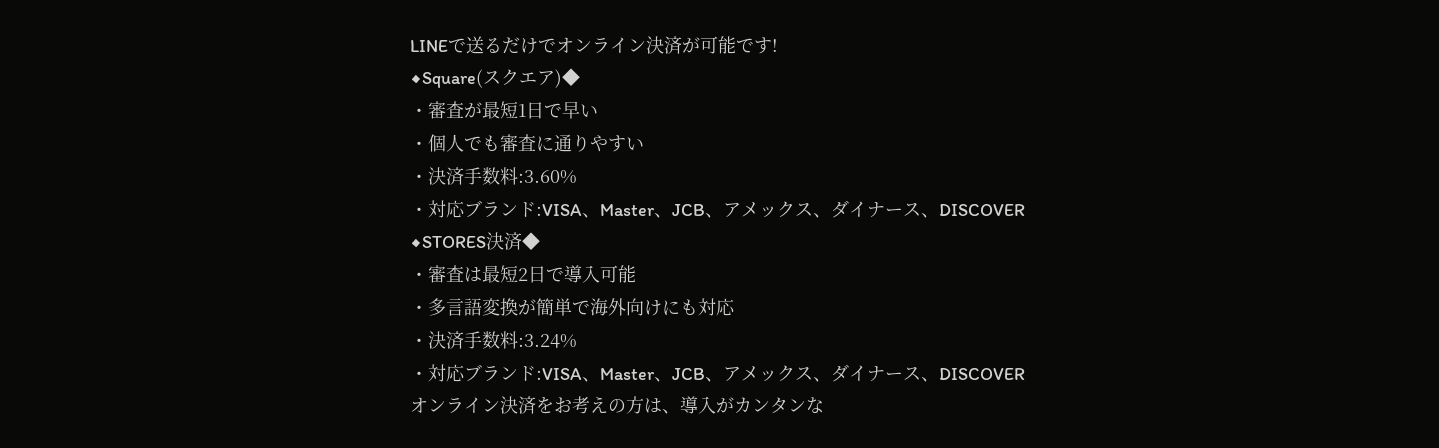LINEで送るだけでオンライン決済が可能です!
◆Square(スクエア)◆
・審査が最短1日で早い
・個人でも審査に通りやすい
・決済手数料:3.60%
・対応ブランド:VISA、Master、JCB、アメックス、ダイナース、DISCOVER
◆STORES決済◆
・審査は最短2日で導入可能
・多言語変換が簡単で海外向けにも対応
・決済手数料:3.24%
・対応ブランド:VISA、Master、JCB、アメックス、ダイナース、DISCOVER
オンライン決済をお考えの方は、導入がカンタンな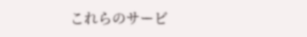これらのサービ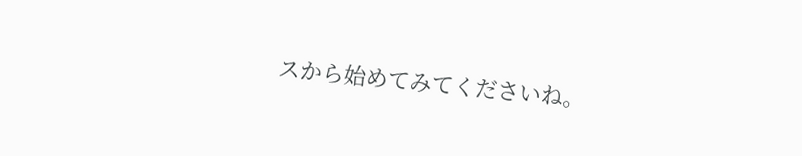スから始めてみてくださいね。